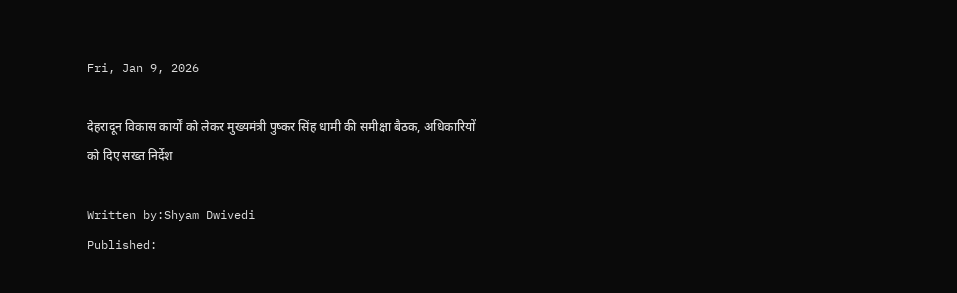Fri, Jan 9, 2026

देहरादून विकास कार्यों को लेकर मुख्यमंत्री पुष्कर सिंह धामी की समीक्षा बैठक, अधिकारियों को दिए सख्त निर्देश

Written by:Shyam Dwivedi
Published: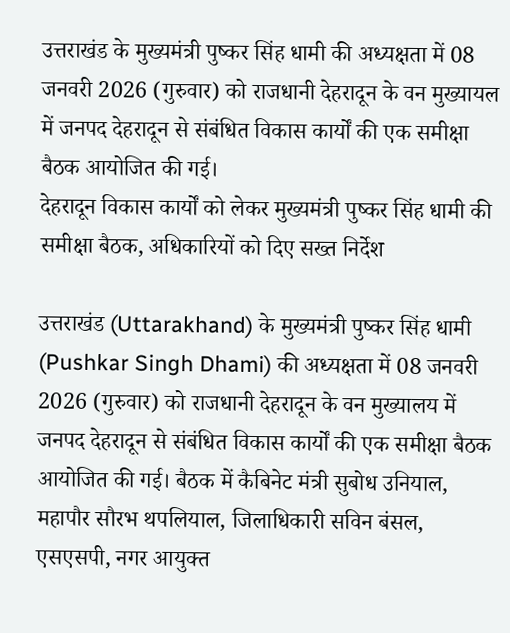उत्तराखंड के मुख्यमंत्री पुष्कर सिंह धामी की अध्यक्षता में 08 जनवरी 2026 (गुरुवार) को राजधानी देहरादून के वन मुख्यायल में जनपद देहरादून से संबंधित विकास कार्यों की एक समीक्षा बैठक आयोजित की गई।
देहरादून विकास कार्यों को लेकर मुख्यमंत्री पुष्कर सिंह धामी की समीक्षा बैठक, अधिकारियों को दिए सख्त निर्देश

उत्तराखंड (Uttarakhand) के मुख्यमंत्री पुष्कर सिंह धामी (Pushkar Singh Dhami) की अध्यक्षता में 08 जनवरी 2026 (गुरुवार) को राजधानी देहरादून के वन मुख्यालय में जनपद देहरादून से संबंधित विकास कार्यों की एक समीक्षा बैठक आयोजित की गई। बैठक में कैबिनेट मंत्री सुबोध उनियाल, महापौर सौरभ थपलियाल, जिलाधिकारी सविन बंसल, एसएसपी, नगर आयुक्त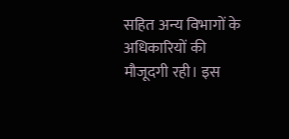सहित अन्य विभागों के अधिकारियों की मौजूदगी रही। इस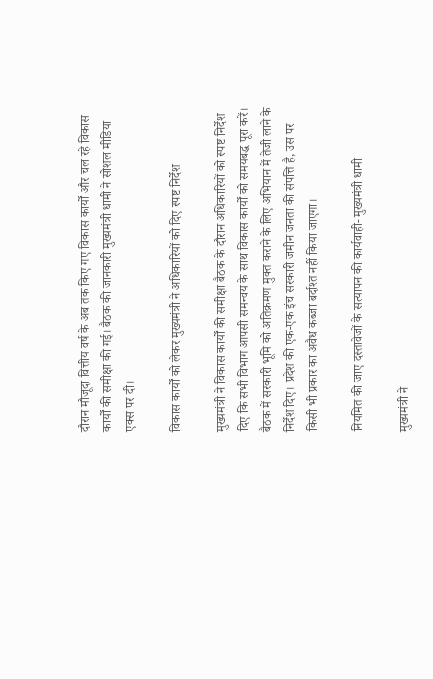दौरान मौजूदा वित्तीय वर्ष के अब तक किए गए विकास कार्यों और चल रहे विकास कार्यों की समीक्षा की गई। बैठक की जानकारी मुख्यमंत्री धामी ने सोशल मीडिया एक्स पर दी।

विकास कार्यों को लेकर मुख्यमंत्री ने अधिकारियों को दिए स्पष्ट निर्देश

मुख्यमंत्री ने विकास कार्यों की समीक्षा बैठक के दौरान अधिकारियों को स्पष्ट निर्देश दिए कि सभी विभाग आपसी समन्वय के साथ विकास कार्यों को समयबद्ध पूरा करें। बैठक में सरकारी भूमि को अतिक्रमण मुक्त कराने के लिए अभियान में तेजी लाने के निर्देश दिए। प्रदेश की एक-एक इंच सरकारी जमीन जनता की संपत्ति है, उस पर किसी भी प्रकार का अवैध कब्जा बर्दाश्त नहीं किया जाएगा।

नियमित की जाए दस्तावेजों के सत्यापन की कार्यवाही- मुख्यमंत्री धामी

मुख्यमंत्री ने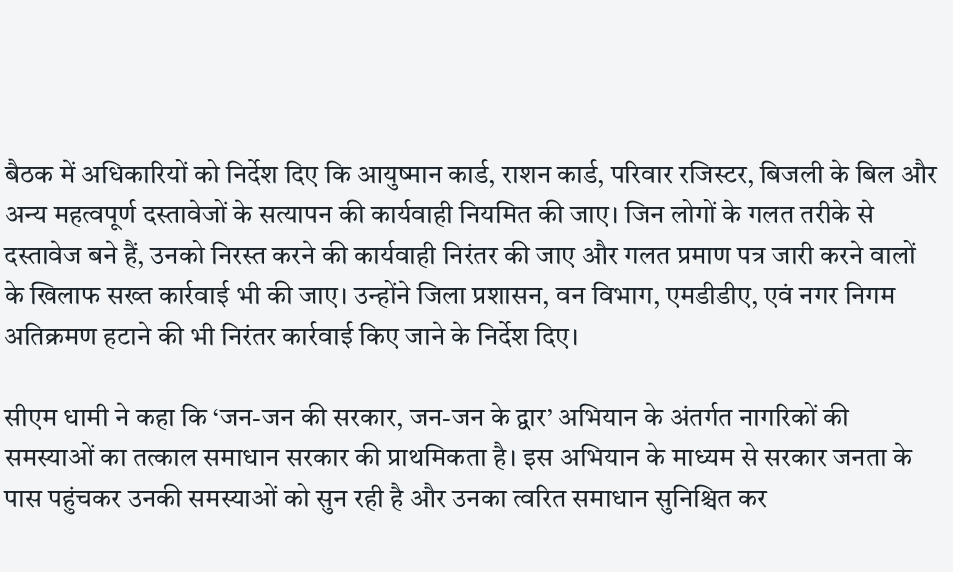बैठक में अधिकारियों को निर्देश दिए कि आयुष्मान कार्ड, राशन कार्ड, परिवार रजिस्टर, बिजली के बिल और अन्य महत्वपूर्ण दस्तावेजों के सत्यापन की कार्यवाही नियमित की जाए। जिन लोगों के गलत तरीके से दस्तावेज बने हैं, उनको निरस्त करने की कार्यवाही निरंतर की जाए और गलत प्रमाण पत्र जारी करने वालों के खिलाफ सख्त कार्रवाई भी की जाए। उन्होंने जिला प्रशासन, वन विभाग, एमडीडीए, एवं नगर निगम अतिक्रमण हटाने की भी निरंतर कार्रवाई किए जाने के निर्देश दिए।

सीएम धामी ने कहा कि ‘जन-जन की सरकार, जन-जन के द्वार’ अभियान के अंतर्गत नागरिकों की समस्याओं का तत्काल समाधान सरकार की प्राथमिकता है। इस अभियान के माध्यम से सरकार जनता के पास पहुंचकर उनकी समस्याओं को सुन रही है और उनका त्वरित समाधान सुनिश्चित कर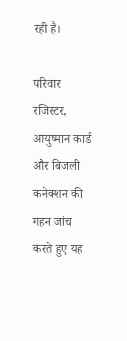रही है।

परिवार रजिस्टर, आयुष्मान कार्ड और बिजली कनेक्शन की गहन जांच करते हुए यह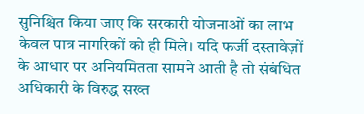सुनिश्चित किया जाए कि सरकारी योजनाओं का लाभ केवल पात्र नागरिकों को ही मिले। यदि फर्जी दस्तावेज़ों के आधार पर अनियमितता सामने आती है तो संबंधित अधिकारी के विरुद्ध सख्त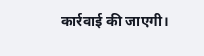कार्रवाई की जाएगी।